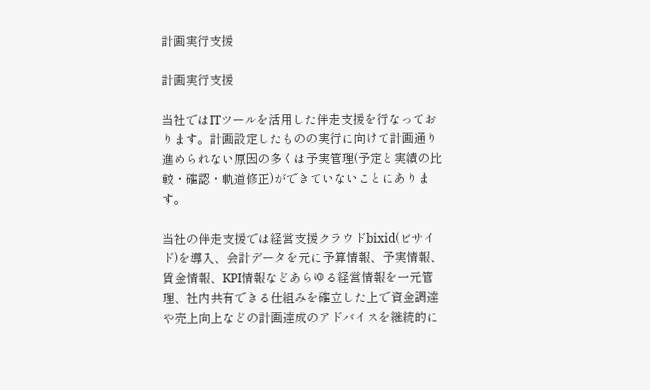計画実行支援

計画実行支援

当社ではITツールを活用した伴走支援を行なっております。計画設定したものの実行に向けて計画通り進められない原因の多くは予実管理(予定と実績の比較・確認・軌道修正)ができていないことにあります。

当社の伴走支援では経営支援クラウドbixid(ビサイド)を導入、会計データを元に予算情報、予実情報、賃金情報、KPI情報などあらゆる経営情報を一元管理、社内共有できる仕組みを確立した上で資金調達や売上向上などの計画達成のアドバイスを継続的に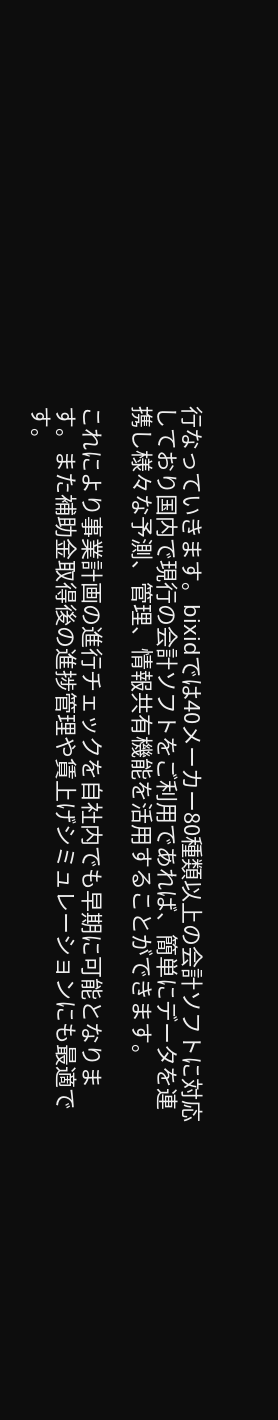行なっていきます。bixidでは40メーカー80種類以上の会計ソフトに対応しており国内で現行の会計ソフトをご利用であれば、簡単にデータを連携し様々な予測、管理、情報共有機能を活用することができます。

これにより事業計画の進行チェックを自社内でも早期に可能となります。また補助金取得後の進捗管理や賃上げシミュレーションにも最適です。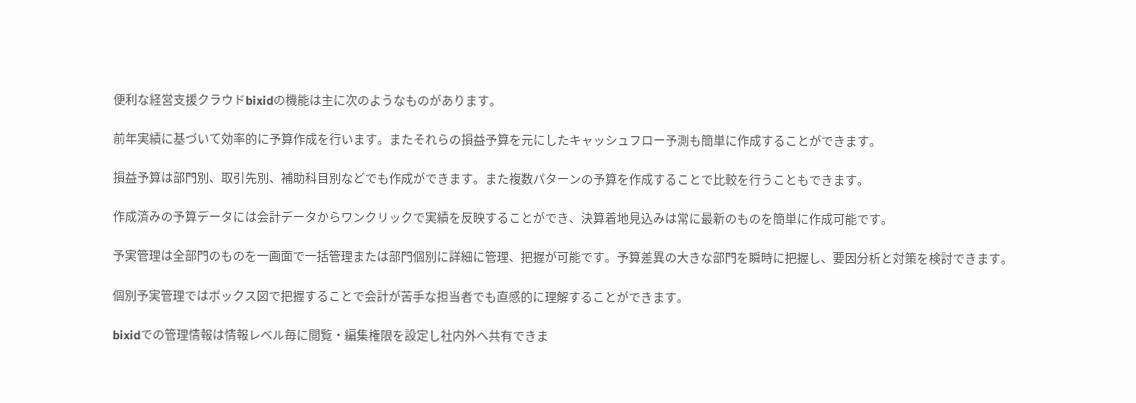便利な経営支援クラウドbixidの機能は主に次のようなものがあります。

前年実績に基づいて効率的に予算作成を行います。またそれらの損益予算を元にしたキャッシュフロー予測も簡単に作成することができます。

損益予算は部門別、取引先別、補助科目別などでも作成ができます。また複数パターンの予算を作成することで比較を行うこともできます。

作成済みの予算データには会計データからワンクリックで実績を反映することができ、決算着地見込みは常に最新のものを簡単に作成可能です。

予実管理は全部門のものを一画面で一括管理または部門個別に詳細に管理、把握が可能です。予算差異の大きな部門を瞬時に把握し、要因分析と対策を検討できます。

個別予実管理ではボックス図で把握することで会計が苦手な担当者でも直感的に理解することができます。

bixidでの管理情報は情報レベル毎に閲覧・編集権限を設定し社内外へ共有できま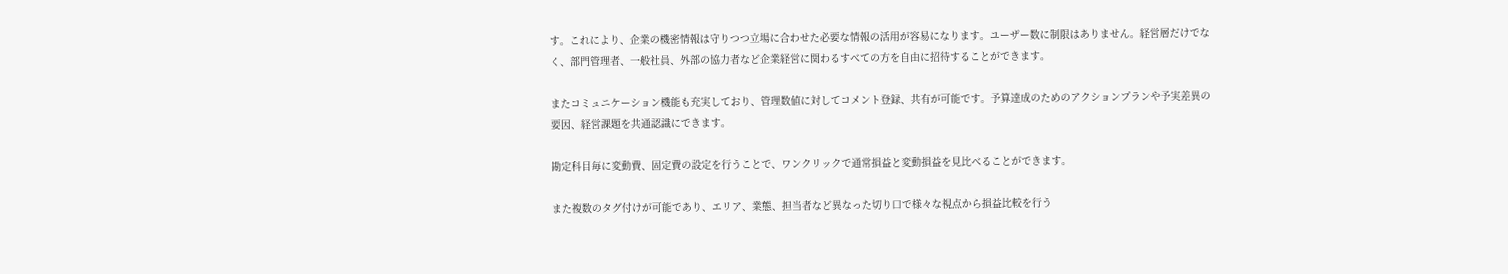す。これにより、企業の機密情報は守りつつ立場に合わせた必要な情報の活用が容易になります。ユーザー数に制限はありません。経営層だけでなく、部門管理者、一般社員、外部の協力者など企業経営に関わるすべての方を自由に招待することができます。

またコミュニケーション機能も充実しており、管理数値に対してコメント登録、共有が可能です。予算達成のためのアクションプランや予実差異の要因、経営課題を共通認識にできます。

勘定科目毎に変動費、固定費の設定を行うことで、ワンクリックで通常損益と変動損益を見比べることができます。

また複数のタグ付けが可能であり、エリア、業態、担当者など異なった切り口で様々な視点から損益比較を行う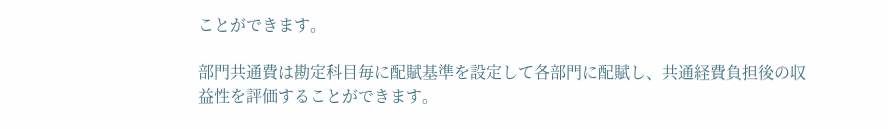ことができます。

部門共通費は勘定科目毎に配賦基準を設定して各部門に配賦し、共通経費負担後の収益性を評価することができます。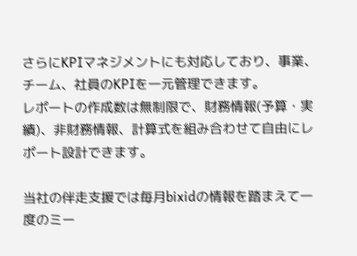さらにKPIマネジメントにも対応しており、事業、チーム、社員のKPIを一元管理できます。
レポートの作成数は無制限で、財務情報(予算・実績)、非財務情報、計算式を組み合わせて自由にレポート設計できます。

当社の伴走支援では毎月bixidの情報を踏まえて一度のミー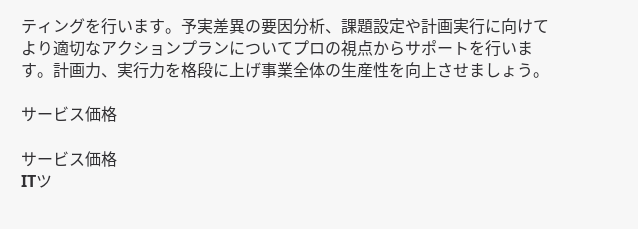ティングを行います。予実差異の要因分析、課題設定や計画実行に向けてより適切なアクションプランについてプロの視点からサポートを行います。計画力、実行力を格段に上げ事業全体の生産性を向上させましょう。

サービス価格

サービス価格
ITツ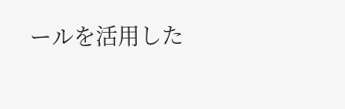ールを活用した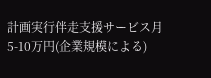計画実行伴走支援サービス月5-10万円(企業規模による)